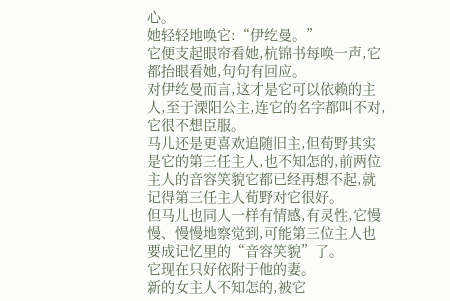心。
她轻轻地唤它:“伊纥曼。”
它便支起眼帘看她,杭锦书每唤一声,它都抬眼看她,句句有回应。
对伊纥曼而言,这才是它可以依赖的主人,至于溧阳公主,连它的名字都叫不对,它很不想臣服。
马儿还是更喜欢追随旧主,但荀野其实是它的第三任主人,也不知怎的,前两位主人的音容笑貌它都已经再想不起,就记得第三任主人荀野对它很好。
但马儿也同人一样有情感,有灵性,它慢慢、慢慢地察觉到,可能第三位主人也要成记忆里的“音容笑貌”了。
它现在只好依附于他的妻。
新的女主人不知怎的,被它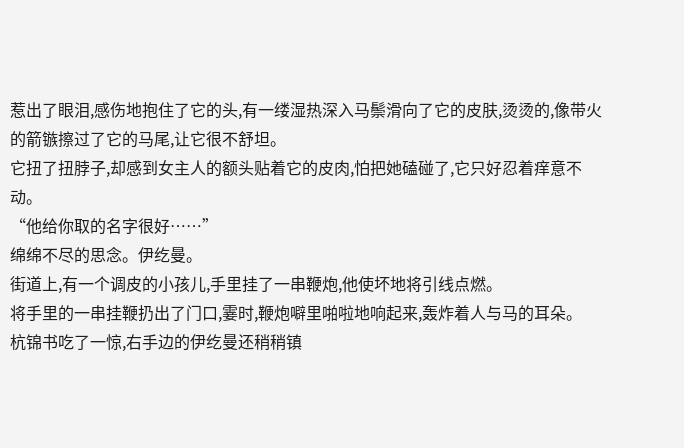惹出了眼泪,感伤地抱住了它的头,有一缕湿热深入马鬃滑向了它的皮肤,烫烫的,像带火的箭镞擦过了它的马尾,让它很不舒坦。
它扭了扭脖子,却感到女主人的额头贴着它的皮肉,怕把她磕碰了,它只好忍着痒意不动。
“他给你取的名字很好……”
绵绵不尽的思念。伊纥曼。
街道上,有一个调皮的小孩儿,手里挂了一串鞭炮,他使坏地将引线点燃。
将手里的一串挂鞭扔出了门口,霎时,鞭炮噼里啪啦地响起来,轰炸着人与马的耳朵。
杭锦书吃了一惊,右手边的伊纥曼还稍稍镇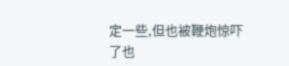定一些,但也被鞭炮惊吓了也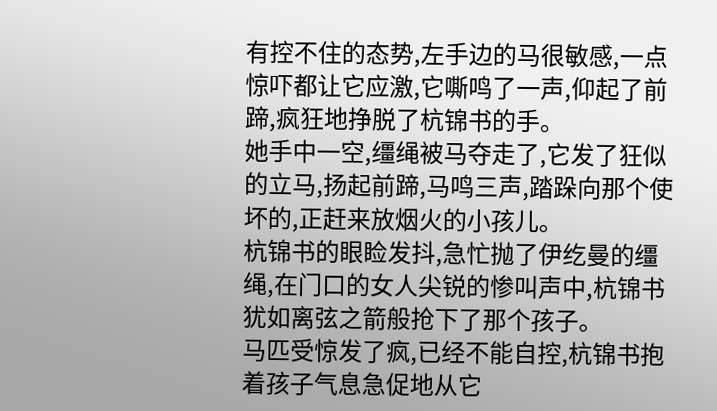有控不住的态势,左手边的马很敏感,一点惊吓都让它应激,它嘶鸣了一声,仰起了前蹄,疯狂地挣脱了杭锦书的手。
她手中一空,缰绳被马夺走了,它发了狂似的立马,扬起前蹄,马鸣三声,踏跺向那个使坏的,正赶来放烟火的小孩儿。
杭锦书的眼睑发抖,急忙抛了伊纥曼的缰绳,在门口的女人尖锐的惨叫声中,杭锦书犹如离弦之箭般抢下了那个孩子。
马匹受惊发了疯,已经不能自控,杭锦书抱着孩子气息急促地从它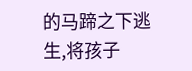的马蹄之下逃生,将孩子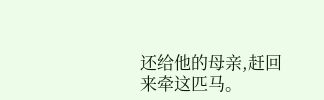还给他的母亲,赶回来牵这匹马。